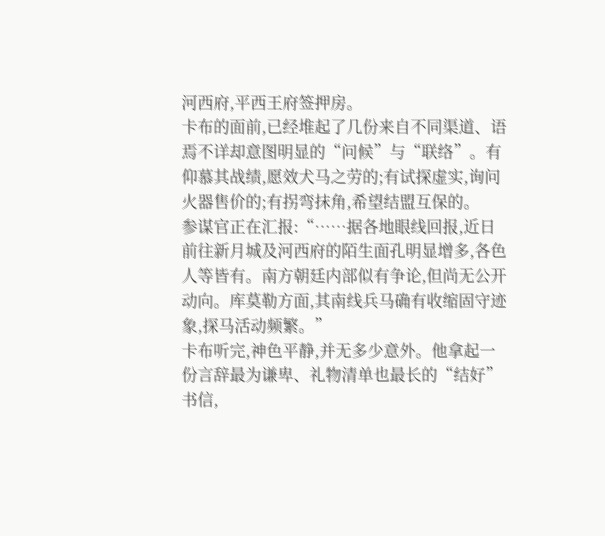河西府,平西王府签押房。
卡布的面前,已经堆起了几份来自不同渠道、语焉不详却意图明显的“问候”与“联络”。有仰慕其战绩,愿效犬马之劳的;有试探虚实,询问火器售价的;有拐弯抹角,希望结盟互保的。
参谋官正在汇报:“……据各地眼线回报,近日前往新月城及河西府的陌生面孔明显增多,各色人等皆有。南方朝廷内部似有争论,但尚无公开动向。库莫勒方面,其南线兵马确有收缩固守迹象,探马活动频繁。”
卡布听完,神色平静,并无多少意外。他拿起一份言辞最为谦卑、礼物清单也最长的“结好”书信,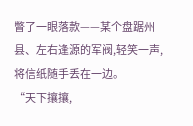瞥了一眼落款——某个盘踞州县、左右逢源的军阀,轻笑一声,将信纸随手丢在一边。
“天下攘攘,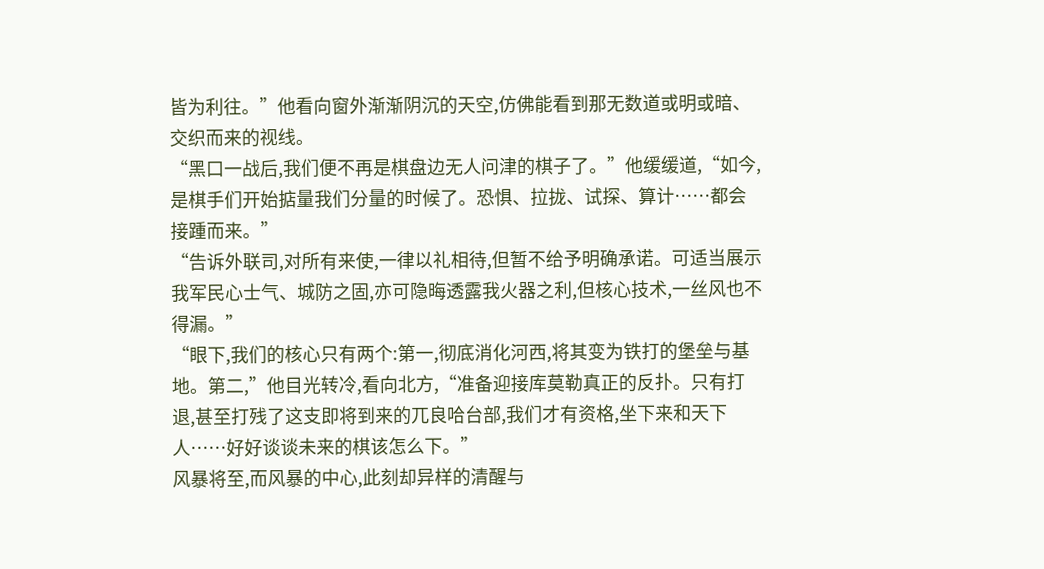皆为利往。”他看向窗外渐渐阴沉的天空,仿佛能看到那无数道或明或暗、交织而来的视线。
“黑口一战后,我们便不再是棋盘边无人问津的棋子了。”他缓缓道,“如今,是棋手们开始掂量我们分量的时候了。恐惧、拉拢、试探、算计……都会接踵而来。”
“告诉外联司,对所有来使,一律以礼相待,但暂不给予明确承诺。可适当展示我军民心士气、城防之固,亦可隐晦透露我火器之利,但核心技术,一丝风也不得漏。”
“眼下,我们的核心只有两个:第一,彻底消化河西,将其变为铁打的堡垒与基地。第二,”他目光转冷,看向北方,“准备迎接库莫勒真正的反扑。只有打退,甚至打残了这支即将到来的兀良哈台部,我们才有资格,坐下来和天下人……好好谈谈未来的棋该怎么下。”
风暴将至,而风暴的中心,此刻却异样的清醒与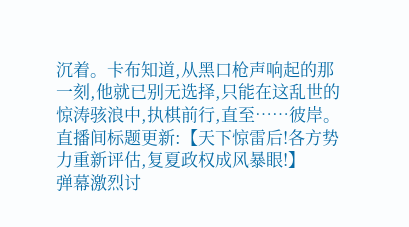沉着。卡布知道,从黑口枪声响起的那一刻,他就已别无选择,只能在这乱世的惊涛骇浪中,执棋前行,直至……彼岸。
直播间标题更新:【天下惊雷后!各方势力重新评估,复夏政权成风暴眼!】
弹幕激烈讨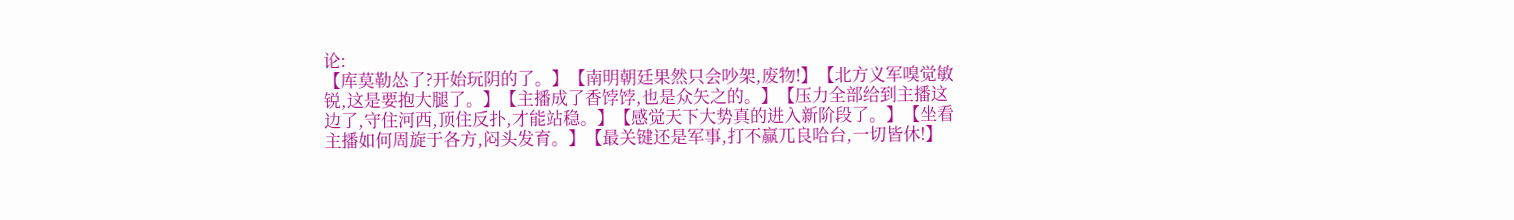论:
【库莫勒怂了?开始玩阴的了。】【南明朝廷果然只会吵架,废物!】【北方义军嗅觉敏锐,这是要抱大腿了。】【主播成了香饽饽,也是众矢之的。】【压力全部给到主播这边了,守住河西,顶住反扑,才能站稳。】【感觉天下大势真的进入新阶段了。】【坐看主播如何周旋于各方,闷头发育。】【最关键还是军事,打不赢兀良哈台,一切皆休!】